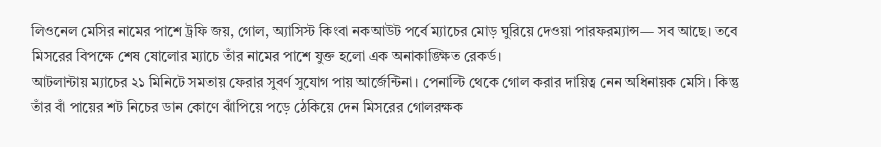লিওনেল মেসির নামের পাশে ট্রফি জয়, গোল, অ্যাসিস্ট কিংবা নকআউট পর্বে ম্যাচের মোড় ঘুরিয়ে দেওয়া পারফরম্যান্স— সব আছে। তবে মিসরের বিপক্ষে শেষ ষোলোর ম্যাচে তাঁর নামের পাশে যুক্ত হলো এক অনাকাঙ্ক্ষিত রেকর্ড।
আটলান্টায় ম্যাচের ২১ মিনিটে সমতায় ফেরার সুবর্ণ সুযোগ পায় আর্জেন্টিনা। পেনাল্টি থেকে গোল করার দায়িত্ব নেন অধিনায়ক মেসি। কিন্তু তাঁর বাঁ পায়ের শট নিচের ডান কোণে ঝাঁপিয়ে পড়ে ঠেকিয়ে দেন মিসরের গোলরক্ষক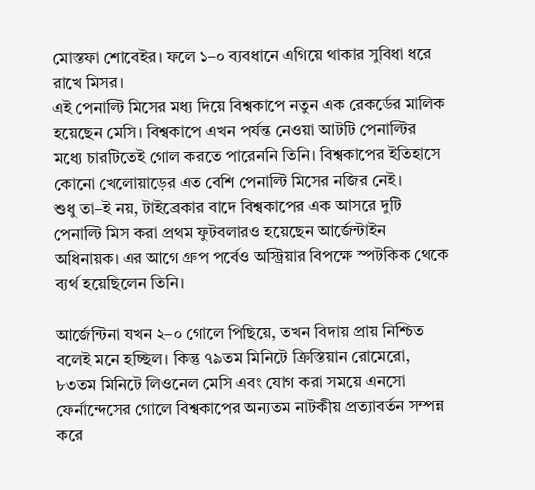মোস্তফা শোবেইর। ফলে ১–০ ব্যবধানে এগিয়ে থাকার সুবিধা ধরে রাখে মিসর।
এই পেনাল্টি মিসের মধ্য দিয়ে বিশ্বকাপে নতুন এক রেকর্ডের মালিক হয়েছেন মেসি। বিশ্বকাপে এখন পর্যন্ত নেওয়া আটটি পেনাল্টির মধ্যে চারটিতেই গোল করতে পারেননি তিনি। বিশ্বকাপের ইতিহাসে কোনো খেলোয়াড়ের এত বেশি পেনাল্টি মিসের নজির নেই।
শুধু তা–ই নয়, টাইব্রেকার বাদে বিশ্বকাপের এক আসরে দুটি পেনাল্টি মিস করা প্রথম ফুটবলারও হয়েছেন আর্জেন্টাইন অধিনায়ক। এর আগে গ্রুপ পর্বেও অস্ট্রিয়ার বিপক্ষে স্পটকিক থেকে ব্যর্থ হয়েছিলেন তিনি।

আর্জেন্টিনা যখন ২–০ গোলে পিছিয়ে, তখন বিদায় প্রায় নিশ্চিত বলেই মনে হচ্ছিল। কিন্তু ৭৯তম মিনিটে ক্রিস্তিয়ান রোমেরো, ৮৩তম মিনিটে লিওনেল মেসি এবং যোগ করা সময়ে এনসো ফের্নান্দেসের গোলে বিশ্বকাপের অন্যতম নাটকীয় প্রত্যাবর্তন সম্পন্ন করে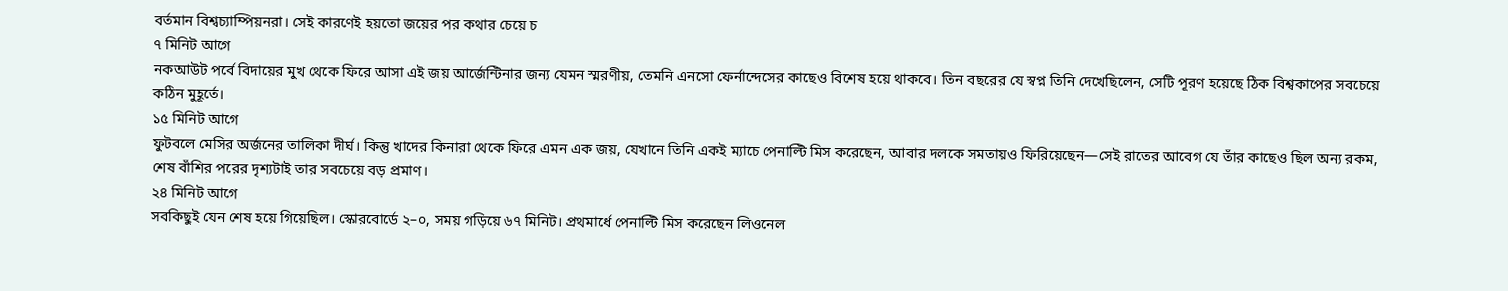বর্তমান বিশ্বচ্যাম্পিয়নরা। সেই কারণেই হয়তো জয়ের পর কথার চেয়ে চ
৭ মিনিট আগে
নকআউট পর্বে বিদায়ের মুখ থেকে ফিরে আসা এই জয় আর্জেন্টিনার জন্য যেমন স্মরণীয়, তেমনি এনসো ফের্নান্দেসের কাছেও বিশেষ হয়ে থাকবে। তিন বছরের যে স্বপ্ন তিনি দেখেছিলেন, সেটি পূরণ হয়েছে ঠিক বিশ্বকাপের সবচেয়ে কঠিন মুহূর্তে।
১৫ মিনিট আগে
ফুটবলে মেসির অর্জনের তালিকা দীর্ঘ। কিন্তু খাদের কিনারা থেকে ফিরে এমন এক জয়, যেখানে তিনি একই ম্যাচে পেনাল্টি মিস করেছেন, আবার দলকে সমতায়ও ফিরিয়েছেন—সেই রাতের আবেগ যে তাঁর কাছেও ছিল অন্য রকম, শেষ বাঁশির পরের দৃশ্যটাই তার সবচেয়ে বড় প্রমাণ।
২৪ মিনিট আগে
সবকিছুই যেন শেষ হয়ে গিয়েছিল। স্কোরবোর্ডে ২–০, সময় গড়িয়ে ৬৭ মিনিট। প্রথমার্ধে পেনাল্টি মিস করেছেন লিওনেল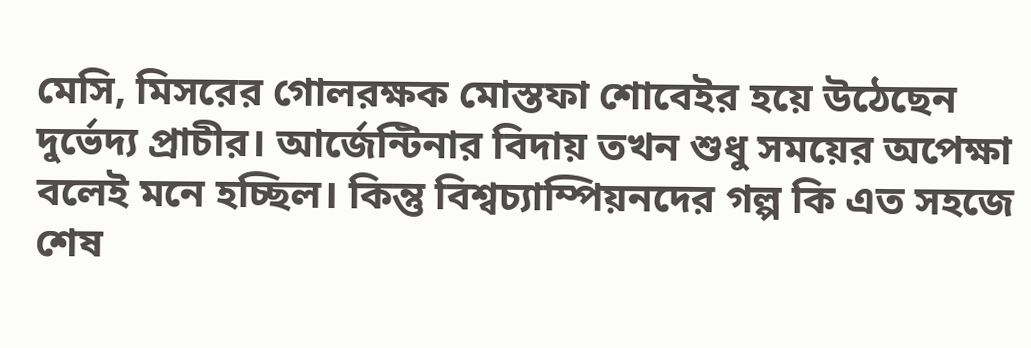মেসি, মিসরের গোলরক্ষক মোস্তফা শোবেইর হয়ে উঠেছেন দুর্ভেদ্য প্রাচীর। আর্জেন্টিনার বিদায় তখন শুধু সময়ের অপেক্ষা বলেই মনে হচ্ছিল। কিন্তু বিশ্বচ্যাম্পিয়নদের গল্প কি এত সহজে শেষ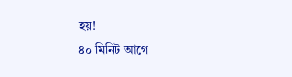হয়!
৪০ মিনিট আগে